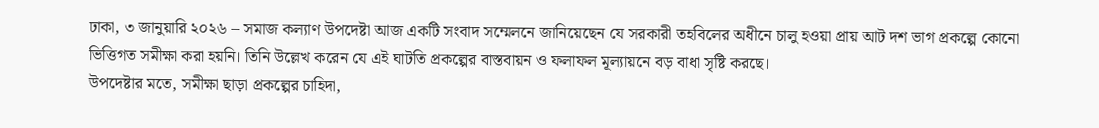ঢাকা, ৩ জানুয়ারি ২০২৬ – সমাজ কল্যাণ উপদেষ্টা আজ একটি সংবাদ সম্মেলনে জানিয়েছেন যে সরকারী তহবিলের অধীনে চালু হওয়া প্রায় আট দশ ভাগ প্রকল্পে কোনো ভিত্তিগত সমীক্ষা করা হয়নি। তিনি উল্লেখ করেন যে এই ঘাটতি প্রকল্পের বাস্তবায়ন ও ফলাফল মূল্যায়নে বড় বাধা সৃষ্টি করছে।
উপদেষ্টার মতে, সমীক্ষা ছাড়া প্রকল্পের চাহিদা,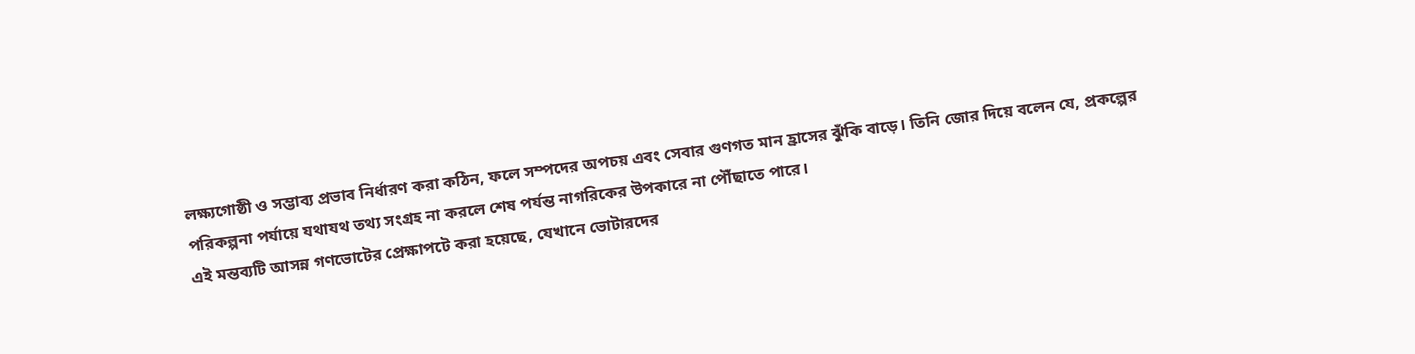লক্ষ্যগোষ্ঠী ও সম্ভাব্য প্রভাব নির্ধারণ করা কঠিন, ফলে সম্পদের অপচয় এবং সেবার গুণগত মান হ্রাসের ঝুঁকি বাড়ে। তিনি জোর দিয়ে বলেন যে, প্রকল্পের পরিকল্পনা পর্যায়ে যথাযথ তথ্য সংগ্রহ না করলে শেষ পর্যন্ত নাগরিকের উপকারে না পৌঁছাতে পারে।
এই মন্তব্যটি আসন্ন গণভোটের প্রেক্ষাপটে করা হয়েছে, যেখানে ভোটারদের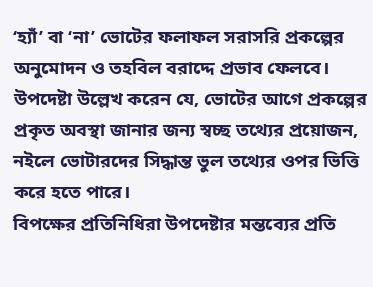‘হ্যাঁ’ বা ‘না’ ভোটের ফলাফল সরাসরি প্রকল্পের অনুমোদন ও তহবিল বরাদ্দে প্রভাব ফেলবে। উপদেষ্টা উল্লেখ করেন যে, ভোটের আগে প্রকল্পের প্রকৃত অবস্থা জানার জন্য স্বচ্ছ তথ্যের প্রয়োজন, নইলে ভোটারদের সিদ্ধান্ত ভুল তথ্যের ওপর ভিত্তি করে হতে পারে।
বিপক্ষের প্রতিনিধিরা উপদেষ্টার মন্তব্যের প্রতি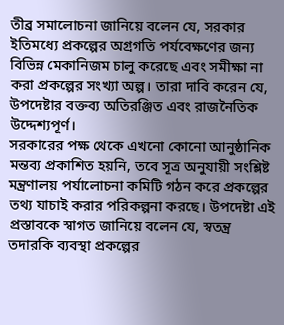তীব্র সমালোচনা জানিয়ে বলেন যে, সরকার ইতিমধ্যে প্রকল্পের অগ্রগতি পর্যবেক্ষণের জন্য বিভিন্ন মেকানিজম চালু করেছে এবং সমীক্ষা না করা প্রকল্পের সংখ্যা অল্প। তারা দাবি করেন যে, উপদেষ্টার বক্তব্য অতিরঞ্জিত এবং রাজনৈতিক উদ্দেশ্যপূর্ণ।
সরকারের পক্ষ থেকে এখনো কোনো আনুষ্ঠানিক মন্তব্য প্রকাশিত হয়নি, তবে সূত্র অনুযায়ী সংশ্লিষ্ট মন্ত্রণালয় পর্যালোচনা কমিটি গঠন করে প্রকল্পের তথ্য যাচাই করার পরিকল্পনা করছে। উপদেষ্টা এই প্রস্তাবকে স্বাগত জানিয়ে বলেন যে, স্বতন্ত্র তদারকি ব্যবস্থা প্রকল্পের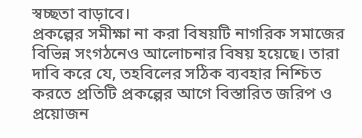স্বচ্ছতা বাড়াবে।
প্রকল্পের সমীক্ষা না করা বিষয়টি নাগরিক সমাজের বিভিন্ন সংগঠনেও আলোচনার বিষয় হয়েছে। তারা দাবি করে যে, তহবিলের সঠিক ব্যবহার নিশ্চিত করতে প্রতিটি প্রকল্পের আগে বিস্তারিত জরিপ ও প্রয়োজন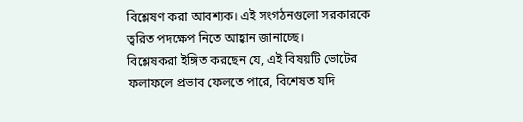বিশ্লেষণ করা আবশ্যক। এই সংগঠনগুলো সরকারকে ত্বরিত পদক্ষেপ নিতে আহ্বান জানাচ্ছে।
বিশ্লেষকরা ইঙ্গিত করছেন যে, এই বিষয়টি ভোটের ফলাফলে প্রভাব ফেলতে পারে, বিশেষত যদি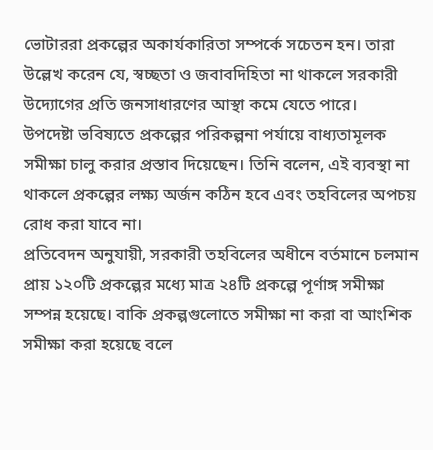ভোটাররা প্রকল্পের অকার্যকারিতা সম্পর্কে সচেতন হন। তারা উল্লেখ করেন যে, স্বচ্ছতা ও জবাবদিহিতা না থাকলে সরকারী উদ্যোগের প্রতি জনসাধারণের আস্থা কমে যেতে পারে।
উপদেষ্টা ভবিষ্যতে প্রকল্পের পরিকল্পনা পর্যায়ে বাধ্যতামূলক সমীক্ষা চালু করার প্রস্তাব দিয়েছেন। তিনি বলেন, এই ব্যবস্থা না থাকলে প্রকল্পের লক্ষ্য অর্জন কঠিন হবে এবং তহবিলের অপচয় রোধ করা যাবে না।
প্রতিবেদন অনুযায়ী, সরকারী তহবিলের অধীনে বর্তমানে চলমান প্রায় ১২০টি প্রকল্পের মধ্যে মাত্র ২৪টি প্রকল্পে পূর্ণাঙ্গ সমীক্ষা সম্পন্ন হয়েছে। বাকি প্রকল্পগুলোতে সমীক্ষা না করা বা আংশিক সমীক্ষা করা হয়েছে বলে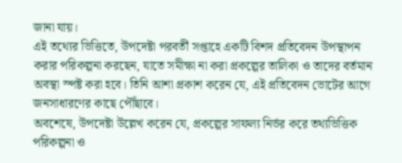জানা যায়।
এই তথ্যের ভিত্তিতে, উপদেষ্টা পরবর্তী সপ্তাহে একটি বিশদ প্রতিবেদন উপস্থাপন করার পরিকল্পনা করছেন, যাতে সমীক্ষা না করা প্রকল্পের তালিকা ও তাদের বর্তমান অবস্থা স্পষ্ট করা হবে। তিনি আশা প্রকাশ করেন যে, এই প্রতিবেদন ভোটের আগে জনসাধারণের কাছে পৌঁছাবে।
অবশেষে, উপদেষ্টা উল্লেখ করেন যে, প্রকল্পের সাফল্য নির্ভর করে তথ্যভিত্তিক পরিকল্পনা ও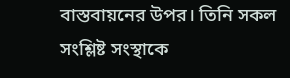বাস্তবায়নের উপর। তিনি সকল সংশ্লিষ্ট সংস্থাকে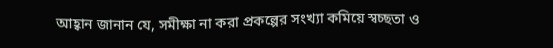আহ্বান জানান যে, সমীক্ষা না করা প্রকল্পের সংখ্যা কমিয়ে স্বচ্ছতা ও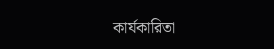কার্যকারিতা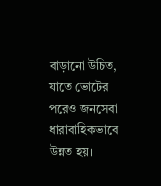বাড়ানো উচিত, যাতে ভোটের পরেও জনসেবা ধারাবাহিকভাবে উন্নত হয়।